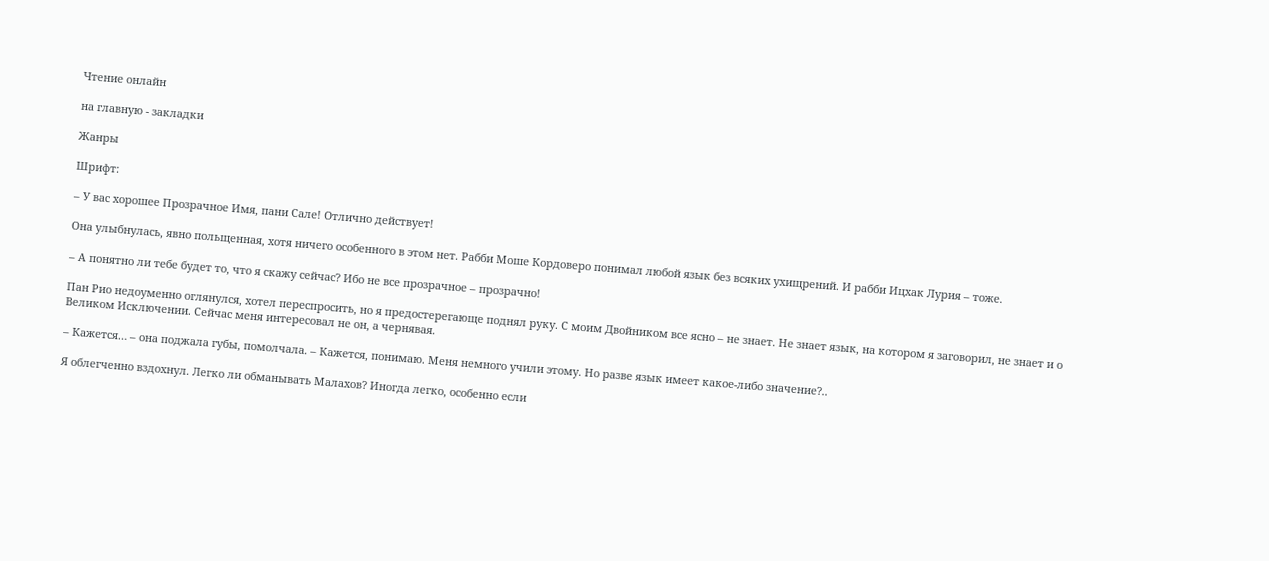Чтение онлайн

на главную - закладки

Жанры

Шрифт:

– У вас хорошее Прозрачное Имя, пани Сале! Отлично действует!

Она улыбнулась, явно польщенная, хотя ничего особенного в этом нет. Рабби Моше Кордоверо понимал любой язык без всяких ухищрений. И рабби Ицхак Лурия – тоже.

– А понятно ли тебе будет то, что я скажу сейчас? Ибо не все прозрачное – прозрачно!

Пан Рио недоуменно оглянулся, хотел переспросить, но я предостерегающе поднял руку. С моим Двойником все ясно – не знает. Не знает язык, на котором я заговорил, не знает и о Великом Исключении. Сейчас меня интересовал не он, а чернявая.

– Кажется… – она поджала губы, помолчала. – Кажется, понимаю. Меня немного учили этому. Но разве язык имеет какое-либо значение?..

Я облегченно вздохнул. Легко ли обманывать Малахов? Иногда легко, особенно если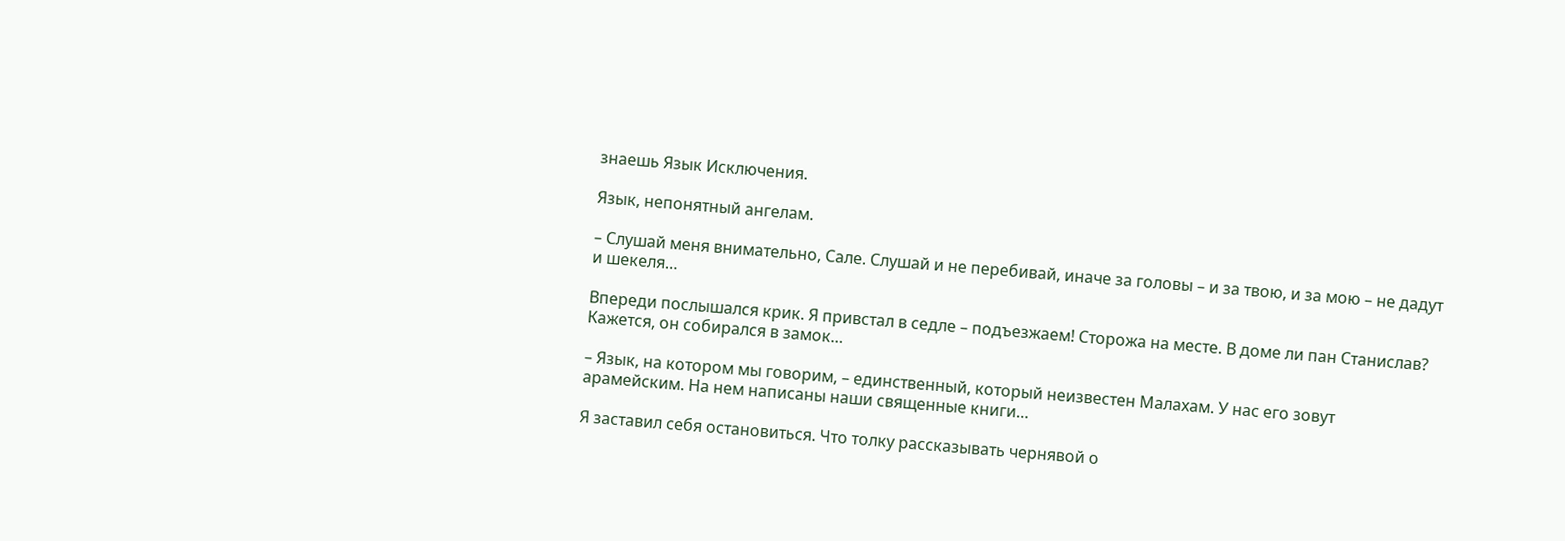знаешь Язык Исключения.

Язык, непонятный ангелам.

– Слушай меня внимательно, Сале. Слушай и не перебивай, иначе за головы – и за твою, и за мою – не дадут и шекеля…

Впереди послышался крик. Я привстал в седле – подъезжаем! Сторожа на месте. В доме ли пан Станислав? Кажется, он собирался в замок…

– Язык, на котором мы говорим, – единственный, который неизвестен Малахам. У нас его зовут арамейским. На нем написаны наши священные книги…

Я заставил себя остановиться. Что толку рассказывать чернявой о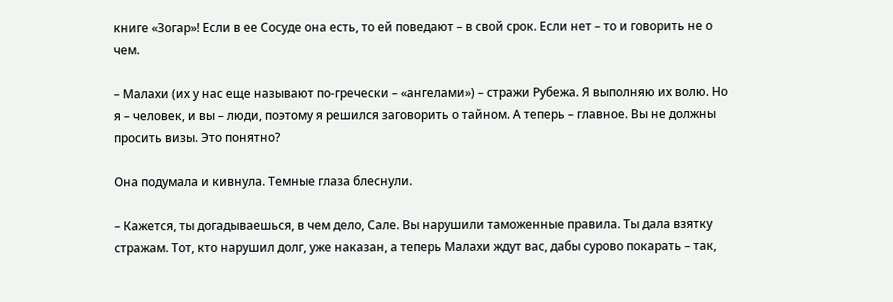книге «Зогар»! Если в ее Сосуде она есть, то ей поведают – в свой срок. Если нет – то и говорить не о чем.

– Малахи (их у нас еще называют по-гречески – «ангелами») – стражи Рубежа. Я выполняю их волю. Но я – человек, и вы – люди, поэтому я решился заговорить о тайном. А теперь – главное. Вы не должны просить визы. Это понятно?

Она подумала и кивнула. Темные глаза блеснули.

– Кажется, ты догадываешься, в чем дело, Сале. Вы нарушили таможенные правила. Ты дала взятку стражам. Тот, кто нарушил долг, уже наказан, а теперь Малахи ждут вас, дабы сурово покарать – так,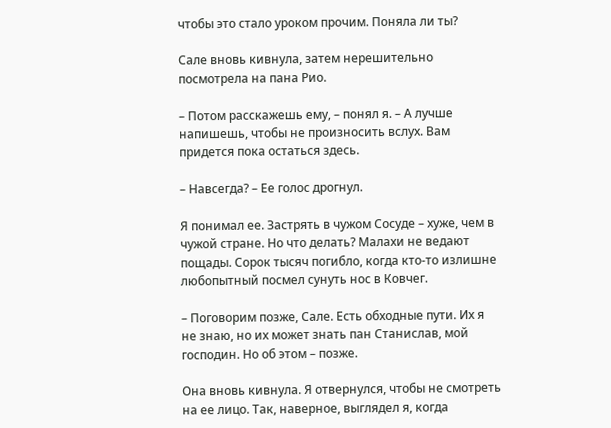чтобы это стало уроком прочим. Поняла ли ты?

Сале вновь кивнула, затем нерешительно посмотрела на пана Рио.

– Потом расскажешь ему, – понял я. – А лучше напишешь, чтобы не произносить вслух. Вам придется пока остаться здесь.

– Навсегда? – Ее голос дрогнул.

Я понимал ее. Застрять в чужом Сосуде – хуже, чем в чужой стране. Но что делать? Малахи не ведают пощады. Сорок тысяч погибло, когда кто-то излишне любопытный посмел сунуть нос в Ковчег.

– Поговорим позже, Сале. Есть обходные пути. Их я не знаю, но их может знать пан Станислав, мой господин. Но об этом – позже.

Она вновь кивнула. Я отвернулся, чтобы не смотреть на ее лицо. Так, наверное, выглядел я, когда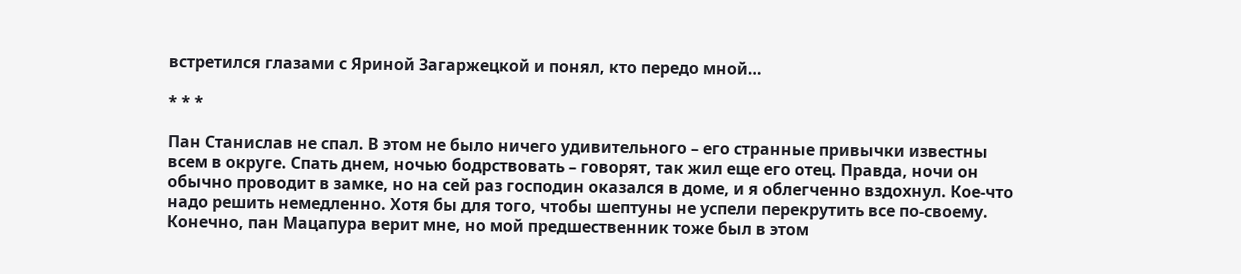встретился глазами с Яриной Загаржецкой и понял, кто передо мной…

* * *

Пан Станислав не спал. В этом не было ничего удивительного – его странные привычки известны всем в округе. Спать днем, ночью бодрствовать – говорят, так жил еще его отец. Правда, ночи он обычно проводит в замке, но на сей раз господин оказался в доме, и я облегченно вздохнул. Кое-что надо решить немедленно. Хотя бы для того, чтобы шептуны не успели перекрутить все по-своему. Конечно, пан Мацапура верит мне, но мой предшественник тоже был в этом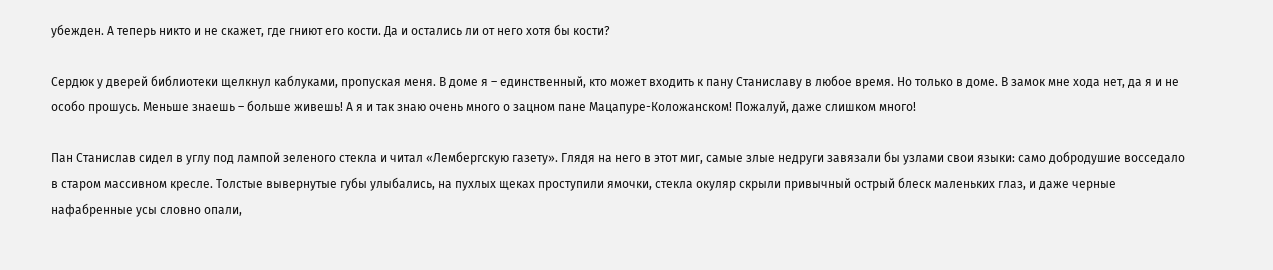убежден. А теперь никто и не скажет, где гниют его кости. Да и остались ли от него хотя бы кости?

Сердюк у дверей библиотеки щелкнул каблуками, пропуская меня. В доме я – единственный, кто может входить к пану Станиславу в любое время. Но только в доме. В замок мне хода нет, да я и не особо прошусь. Меньше знаешь – больше живешь! А я и так знаю очень много о зацном пане Мацапуре-Коложанском! Пожалуй, даже слишком много!

Пан Станислав сидел в углу под лампой зеленого стекла и читал «Лембергскую газету». Глядя на него в этот миг, самые злые недруги завязали бы узлами свои языки: само добродушие восседало в старом массивном кресле. Толстые вывернутые губы улыбались, на пухлых щеках проступили ямочки, стекла окуляр скрыли привычный острый блеск маленьких глаз, и даже черные нафабренные усы словно опали,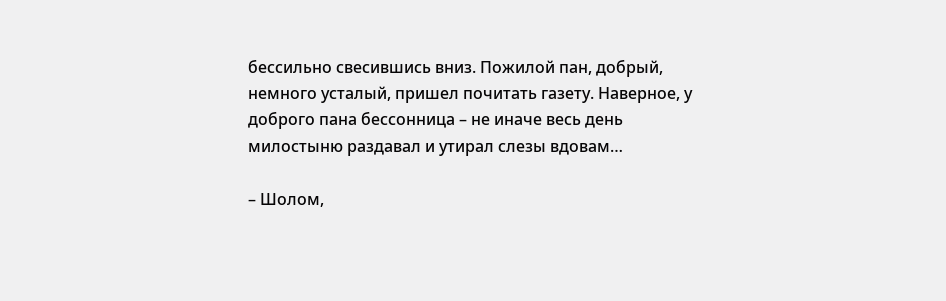бессильно свесившись вниз. Пожилой пан, добрый, немного усталый, пришел почитать газету. Наверное, у доброго пана бессонница – не иначе весь день милостыню раздавал и утирал слезы вдовам…

– Шолом,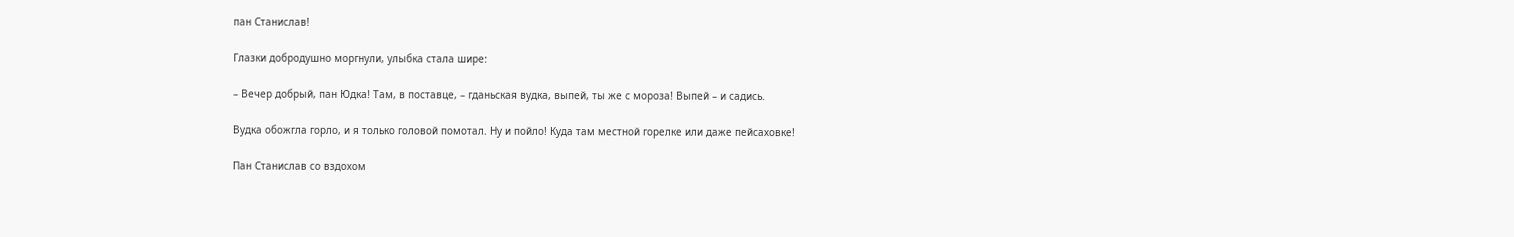пан Станислав!

Глазки добродушно моргнули, улыбка стала шире:

– Вечер добрый, пан Юдка! Там, в поставце, – гданьская вудка, выпей, ты же с мороза! Выпей – и садись.

Вудка обожгла горло, и я только головой помотал. Ну и пойло! Куда там местной горелке или даже пейсаховке!

Пан Станислав со вздохом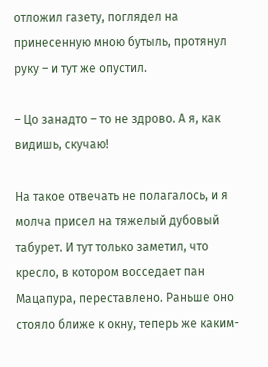отложил газету, поглядел на принесенную мною бутыль, протянул руку – и тут же опустил.

– Цо занадто – то не здрово. А я, как видишь, скучаю!

На такое отвечать не полагалось, и я молча присел на тяжелый дубовый табурет. И тут только заметил, что кресло, в котором восседает пан Мацапура, переставлено. Раньше оно стояло ближе к окну, теперь же каким-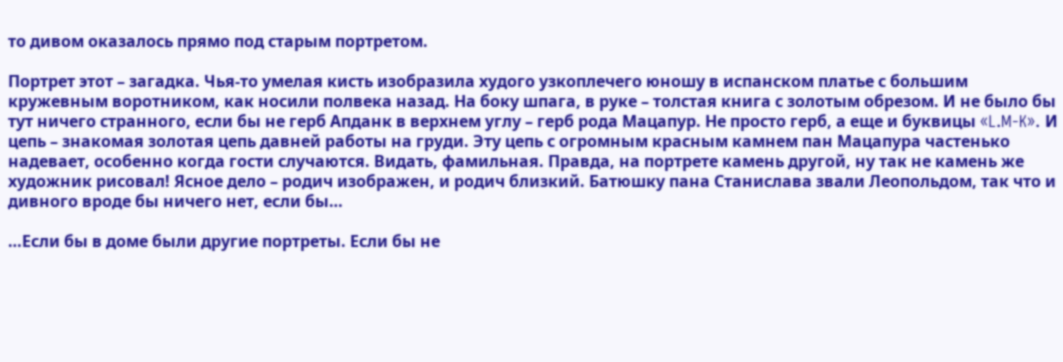то дивом оказалось прямо под старым портретом.

Портрет этот – загадка. Чья-то умелая кисть изобразила худого узкоплечего юношу в испанском платье с большим кружевным воротником, как носили полвека назад. На боку шпага, в руке – толстая книга с золотым обрезом. И не было бы тут ничего странного, если бы не герб Апданк в верхнем углу – герб рода Мацапур. Не просто герб, а еще и буквицы «L.M-K». И цепь – знакомая золотая цепь давней работы на груди. Эту цепь с огромным красным камнем пан Мацапура частенько надевает, особенно когда гости случаются. Видать, фамильная. Правда, на портрете камень другой, ну так не камень же художник рисовал! Ясное дело – родич изображен, и родич близкий. Батюшку пана Станислава звали Леопольдом, так что и дивного вроде бы ничего нет, если бы…

…Если бы в доме были другие портреты. Если бы не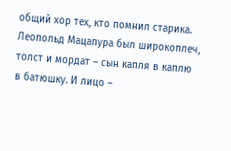общий хор тех, кто помнил старика. Леопольд Мацапура был широкоплеч, толст и мордат – сын капля в каплю в батюшку. И лицо –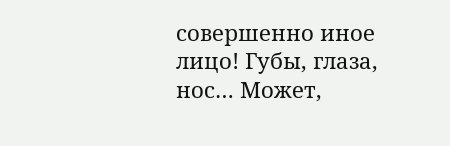совершенно иное лицо! Губы, глаза, нос… Может,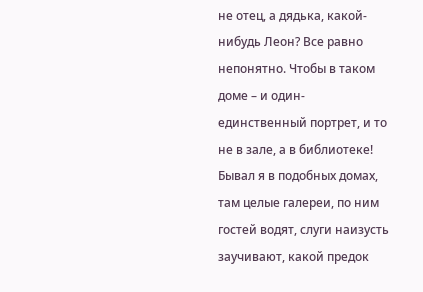не отец, а дядька, какой-нибудь Леон? Все равно непонятно. Чтобы в таком доме – и один-единственный портрет, и то не в зале, а в библиотеке! Бывал я в подобных домах, там целые галереи, по ним гостей водят, слуги наизусть заучивают, какой предок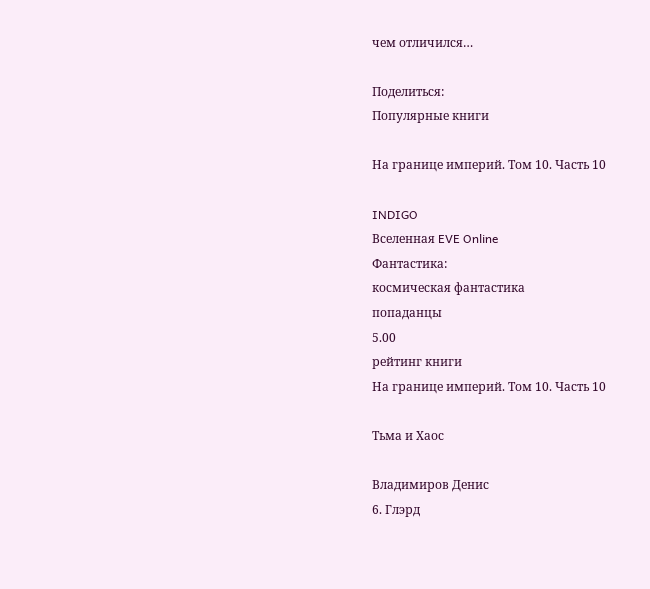чем отличился…

Поделиться:
Популярные книги

На границе империй. Том 10. Часть 10

INDIGO
Вселенная EVE Online
Фантастика:
космическая фантастика
попаданцы
5.00
рейтинг книги
На границе империй. Том 10. Часть 10

Тьма и Хаос

Владимиров Денис
6. Глэрд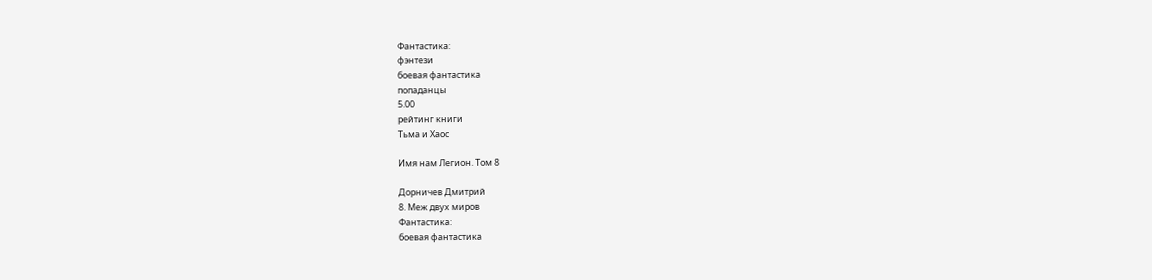Фантастика:
фэнтези
боевая фантастика
попаданцы
5.00
рейтинг книги
Тьма и Хаос

Имя нам Легион. Том 8

Дорничев Дмитрий
8. Меж двух миров
Фантастика:
боевая фантастика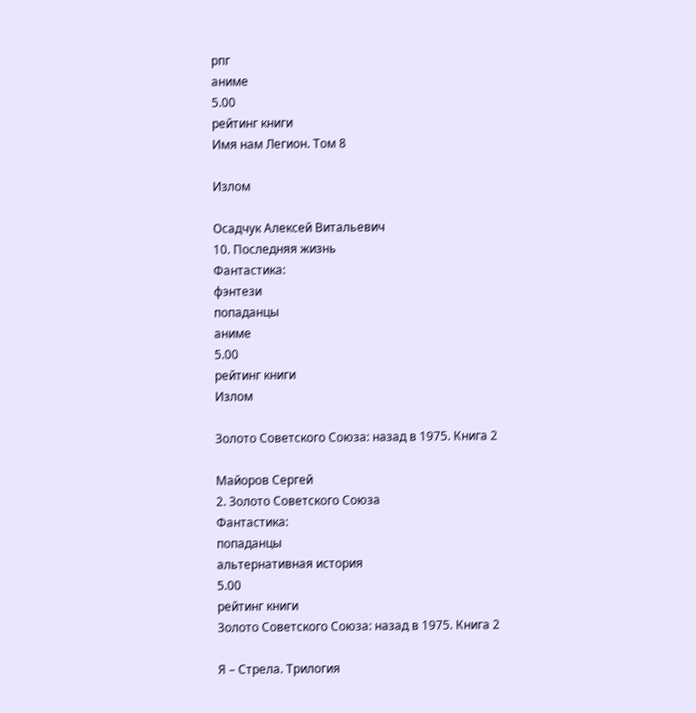рпг
аниме
5.00
рейтинг книги
Имя нам Легион. Том 8

Излом

Осадчук Алексей Витальевич
10. Последняя жизнь
Фантастика:
фэнтези
попаданцы
аниме
5.00
рейтинг книги
Излом

Золото Советского Союза: назад в 1975. Книга 2

Майоров Сергей
2. Золото Советского Союза
Фантастика:
попаданцы
альтернативная история
5.00
рейтинг книги
Золото Советского Союза: назад в 1975. Книга 2

Я – Стрела. Трилогия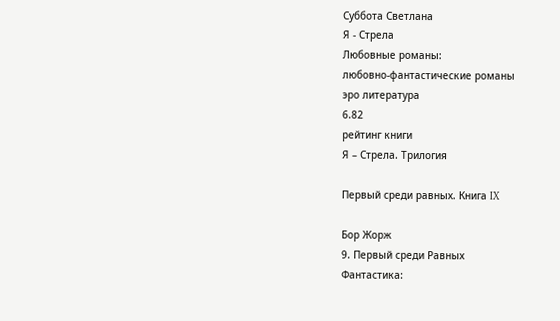Суббота Светлана
Я - Стрела
Любовные романы:
любовно-фантастические романы
эро литература
6.82
рейтинг книги
Я – Стрела. Трилогия

Первый среди равных. Книга IX

Бор Жорж
9. Первый среди Равных
Фантастика: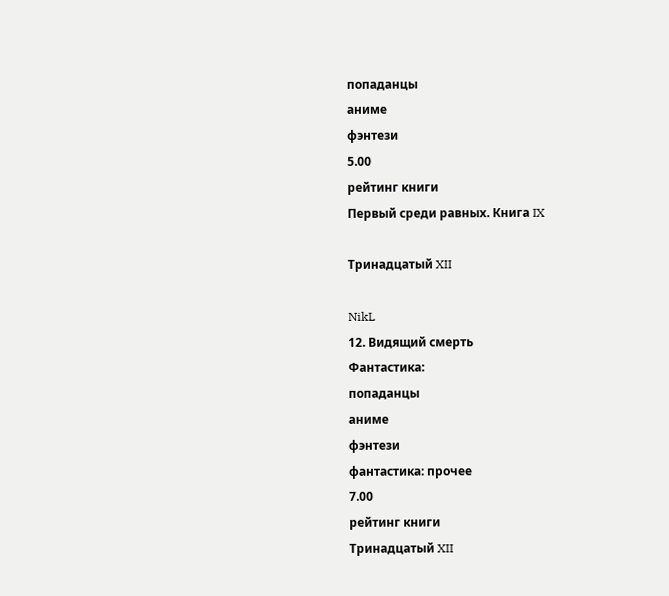попаданцы
аниме
фэнтези
5.00
рейтинг книги
Первый среди равных. Книга IX

Тринадцатый XII

NikL
12. Видящий смерть
Фантастика:
попаданцы
аниме
фэнтези
фантастика: прочее
7.00
рейтинг книги
Тринадцатый XII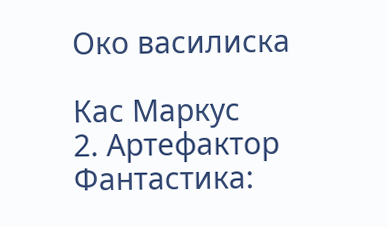Око василиска

Кас Маркус
2. Артефактор
Фантастика: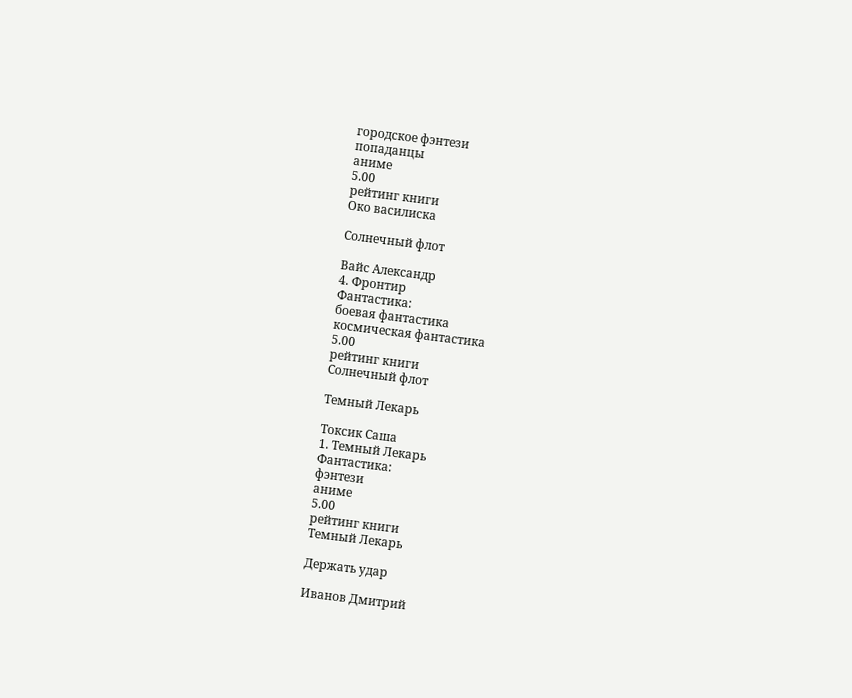городское фэнтези
попаданцы
аниме
5.00
рейтинг книги
Око василиска

Солнечный флот

Вайс Александр
4. Фронтир
Фантастика:
боевая фантастика
космическая фантастика
5.00
рейтинг книги
Солнечный флот

Темный Лекарь

Токсик Саша
1. Темный Лекарь
Фантастика:
фэнтези
аниме
5.00
рейтинг книги
Темный Лекарь

Держать удар

Иванов Дмитрий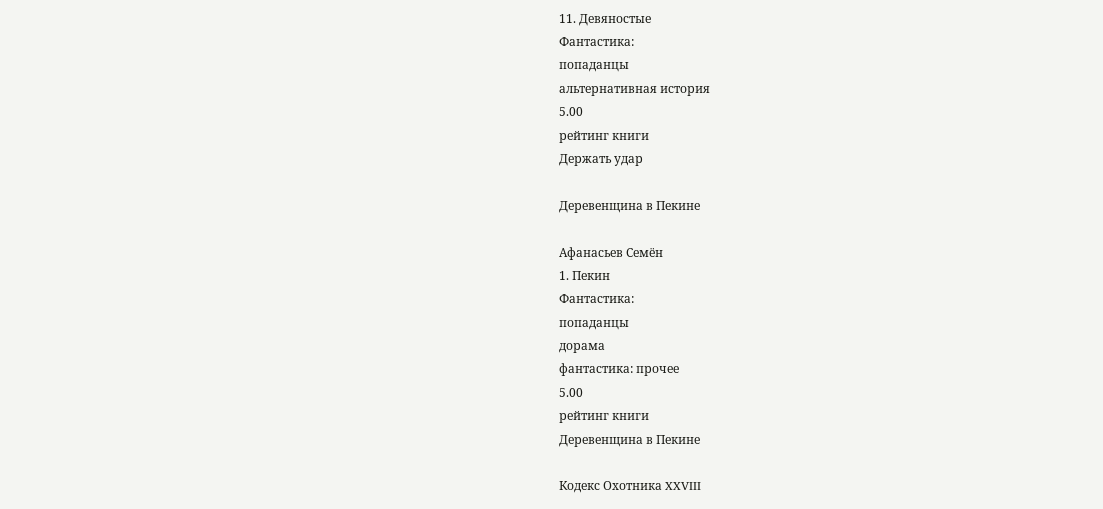11. Девяностые
Фантастика:
попаданцы
альтернативная история
5.00
рейтинг книги
Держать удар

Деревенщина в Пекине

Афанасьев Семён
1. Пекин
Фантастика:
попаданцы
дорама
фантастика: прочее
5.00
рейтинг книги
Деревенщина в Пекине

Кодекс Охотника XXVIII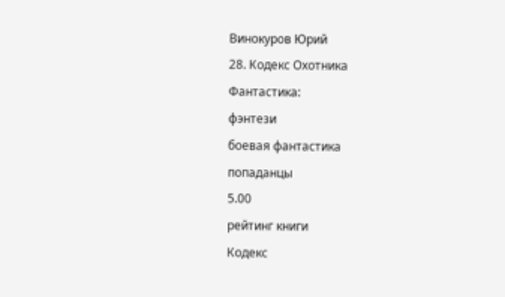Винокуров Юрий
28. Кодекс Охотника
Фантастика:
фэнтези
боевая фантастика
попаданцы
5.00
рейтинг книги
Кодекс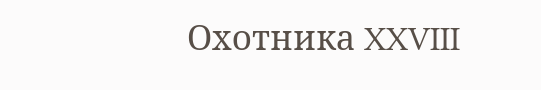Охотника XXVIII